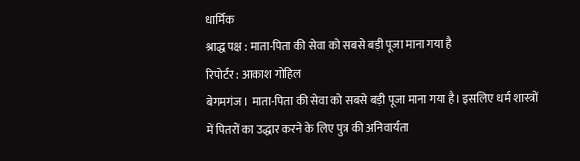धार्मिक
श्राद्ध पक्ष : माता-पिता की सेवा को सबसे बड़ी पूजा माना गया है
रिपोर्टर : आकाश गोहिल
बेगमगंज । माता-पिता की सेवा को सबसे बड़ी पूजा माना गया है। इसलिए धर्म शास्त्रों में पितरों का उद्धार करने के लिए पुत्र की अनिवार्यता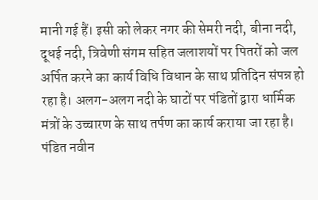मानी गई हैं। इसी को लेकर नगर की सेमरी नदी, बीना नदी, दूधई नदी, त्रिवेणी संगम सहित जलाशयों पर पितरों को जल अर्पित करने का कार्य विधि विधान के साथ प्रतिदिन संपन्न हो रहा है। अलग-अलग नदी के घाटों पर पंडितों द्वारा धार्मिक मंत्रों के उच्चारण के साथ तर्पण का कार्य कराया जा रहा है। पंडित नवीन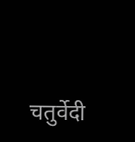चतुर्वेदी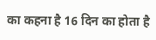का कहना है 16 दिन का होता है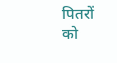पितरों को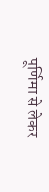पूर्णिमा से लेकर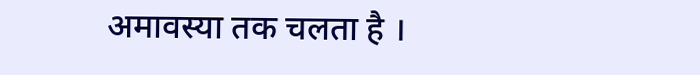अमावस्या तक चलता है ।